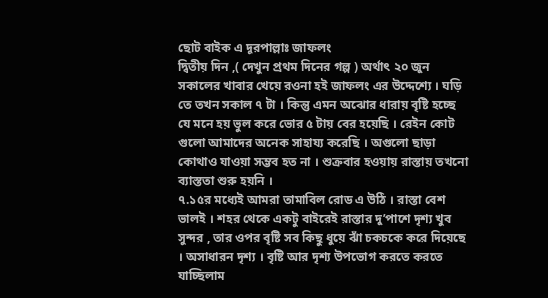ছোট বাইক এ দূরপাল্লাঃ জাফলং
দ্বিতীয় দিন ,( দেখুন প্রথম দিনের গল্প ) অর্থাৎ ২০ জুন সকালের খাবার খেয়ে রওনা হই জাফলং এর উদ্দেশ্যে । ঘড়ি তে তখন সকাল ৭ টা । কিন্তু এমন অঝোর ধারায় বৃষ্টি হচ্ছে যে মনে হয় ভুল করে ভোর ৫ টায় বের হয়েছি । রেইন কোট গুলো আমাদের অনেক সাহায্য করেছি । অগুলো ছাড়া কোথাও যাওয়া সম্ভব হত না । শুক্রবার হওয়ায় রাস্তায় তখনো ব্যাস্ততা শুরু হয়নি ।
৭.১৫র মধ্যেই আমরা তামাবিল রোড এ উঠি । রাস্তা বেশ ভালই । শহর থেকে একটু বাইরেই রাস্তার দু’পাশে দৃশ্য খুব সুন্দর , তার ওপর বৃষ্টি সব কিছু ধুয়ে ঝাঁ চকচকে করে দিয়েছে । অসাধারন দৃশ্য । বৃষ্টি আর দৃশ্য উপভোগ করতে করতে যাচ্ছিলাম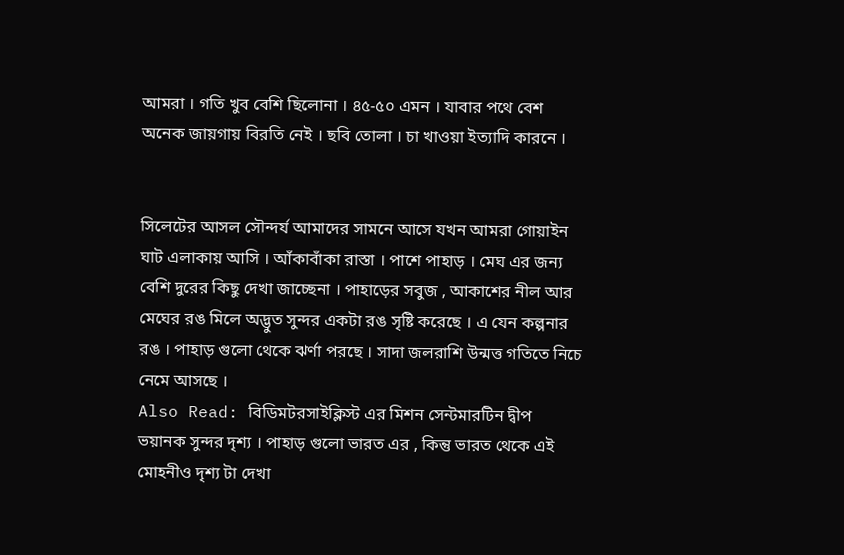আমরা । গতি খুব বেশি ছিলোনা । ৪৫-৫০ এমন । যাবার পথে বেশ অনেক জায়গায় বিরতি নেই । ছবি তোলা । চা খাওয়া ইত্যাদি কারনে ।


সিলেটের আসল সৌন্দর্য আমাদের সামনে আসে যখন আমরা গোয়াইন ঘাট এলাকায় আসি । আঁকাবাঁকা রাস্তা । পাশে পাহাড় । মেঘ এর জন্য বেশি দুরের কিছু দেখা জাচ্ছেনা । পাহাড়ের সবুজ , আকাশের নীল আর মেঘের রঙ মিলে অদ্ভুত সুন্দর একটা রঙ সৃষ্টি করেছে । এ যেন কল্পনার রঙ । পাহাড় গুলো থেকে ঝর্ণা পরছে । সাদা জলরাশি উন্মত্ত গতিতে নিচে নেমে আসছে ।
Also Read: বিডিমটরসাইক্লিস্ট এর মিশন সেন্টমারটিন দ্বীপ
ভয়ানক সুন্দর দৃশ্য । পাহাড় গুলো ভারত এর , কিন্তু ভারত থেকে এই মোহনীও দৃশ্য টা দেখা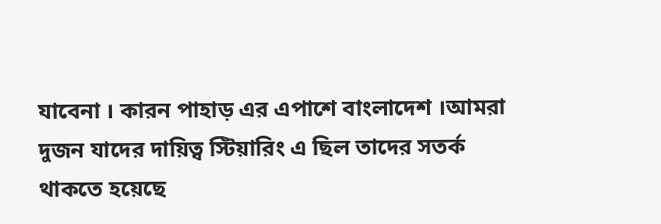যাবেনা । কারন পাহাড় এর এপাশে বাংলাদেশ ।আমরা দুজন যাদের দায়িত্ব স্টিয়ারিং এ ছিল তাদের সতর্ক থাকতে হয়েছে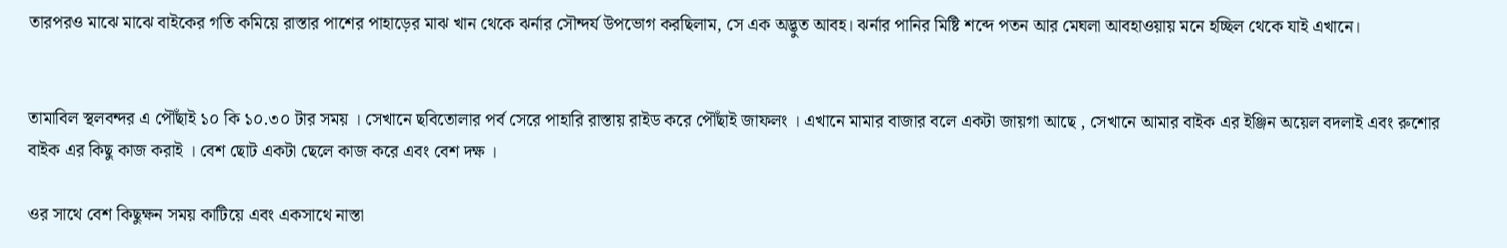তারপরও মাঝে মাঝে বাইকের গতি কমিয়ে রাস্তার পাশের পাহাড়ের মাঝ খান থেকে ঝর্নার সৌন্দর্য উপভোগ করছিলাম, সে এক অদ্ভুত আবহ। ঝর্নার পানির মিষ্টি শব্দে পতন আর মেঘলা আবহাওয়ায় মনে হচ্ছিল থেকে যাই এখানে।


তামাবিল স্থলবন্দর এ পৌঁছাই ১০ কি ১০.৩০ টার সময় । সেখানে ছবিতোলার পর্ব সেরে পাহারি রাস্তায় রাইড করে পৌঁছাই জাফলং । এখানে মামার বাজার বলে একটা জায়গা আছে , সেখানে আমার বাইক এর ইঞ্জিন অয়েল বদলাই এবং রুশোর বাইক এর কিছু কাজ করাই । বেশ ছোট একটা ছেলে কাজ করে এবং বেশ দক্ষ ।

ওর সাথে বেশ কিছুক্ষন সময় কাটিয়ে এবং একসাথে নাস্তা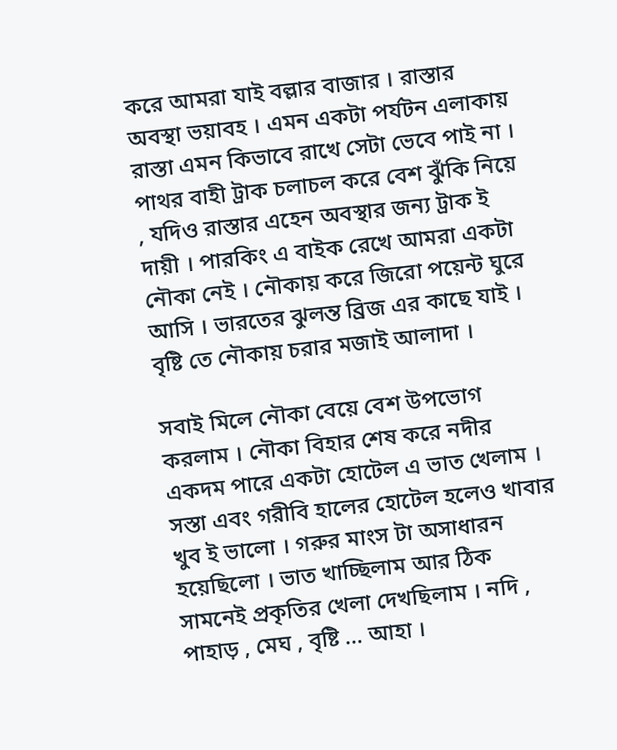করে আমরা যাই বল্লার বাজার । রাস্তার অবস্থা ভয়াবহ । এমন একটা পর্যটন এলাকায় রাস্তা এমন কিভাবে রাখে সেটা ভেবে পাই না । পাথর বাহী ট্রাক চলাচল করে বেশ ঝুঁকি নিয়ে , যদিও রাস্তার এহেন অবস্থার জন্য ট্রাক ই দায়ী । পারকিং এ বাইক রেখে আমরা একটা নৌকা নেই । নৌকায় করে জিরো পয়েন্ট ঘুরে আসি । ভারতের ঝুলন্ত ব্রিজ এর কাছে যাই । বৃষ্টি তে নৌকায় চরার মজাই আলাদা ।

সবাই মিলে নৌকা বেয়ে বেশ উপভোগ করলাম । নৌকা বিহার শেষ করে নদীর একদম পারে একটা হোটেল এ ভাত খেলাম । সস্তা এবং গরীবি হালের হোটেল হলেও খাবার খুব ই ভালো । গরুর মাংস টা অসাধারন হয়েছিলো । ভাত খাচ্ছিলাম আর ঠিক সামনেই প্রকৃতির খেলা দেখছিলাম । নদি , পাহাড় , মেঘ , বৃষ্টি … আহা ।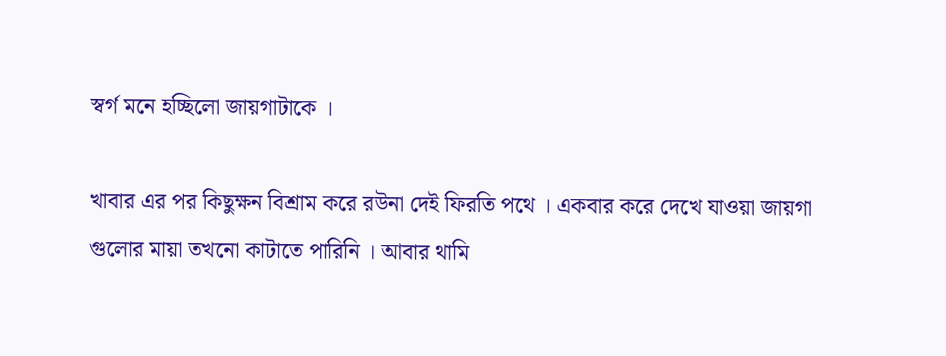স্বর্গ মনে হচ্ছিলো জায়গাটাকে ।

খাবার এর পর কিছুক্ষন বিশ্রাম করে রউনা দেই ফিরতি পথে । একবার করে দেখে যাওয়া জায়গা গুলোর মায়া তখনো কাটাতে পারিনি । আবার থামি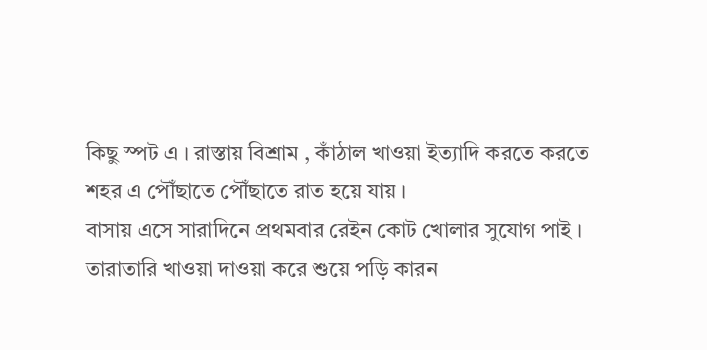কিছু স্পট এ । রাস্তায় বিশ্রাম , কাঁঠাল খাওয়া ইত্যাদি করতে করতে শহর এ পৌঁছাতে পৌঁছাতে রাত হয়ে যায় ।
বাসায় এসে সারাদিনে প্রথমবার রেইন কোট খোলার সুযোগ পাই । তারাতারি খাওয়া দাওয়া করে শুয়ে পড়ি কারন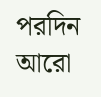পরদিন আরো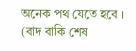অনেক পথ যেতে হবে । (বাদ বাকি শেষ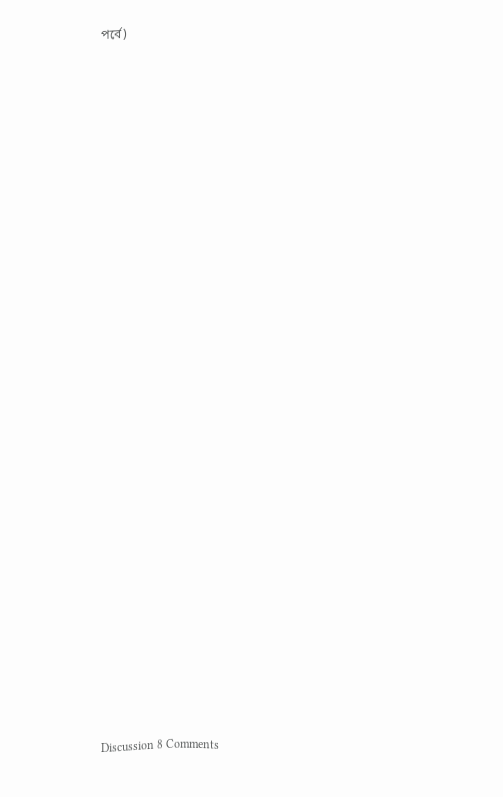পর্বে)




























Discussion 8 Comments